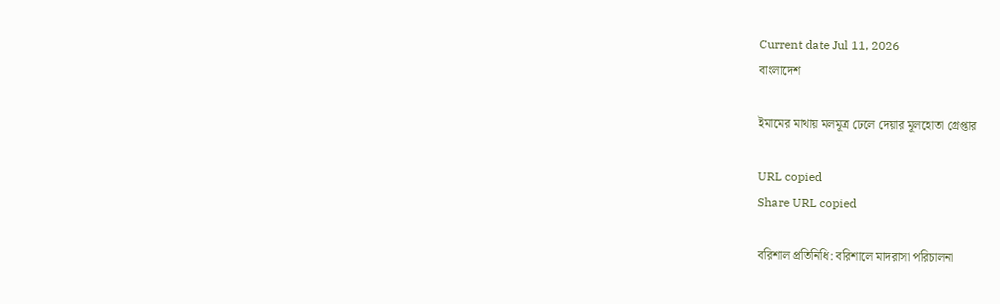Current date Jul 11, 2026
বাংলাদেশ

ইমামের মাথায় মলমূত্র ঢেলে দেয়ার মূলহোতা গ্রেপ্তার

URL copied
Share URL copied

বরিশাল প্রতিনিধি: বরিশালে মাদরাসা পরিচালনা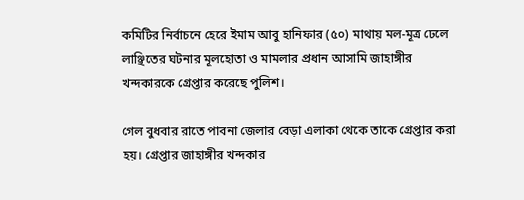কমিটির নির্বাচনে হেরে ইমাম আবু হানিফার (৫০) মাথায় মল-মূত্র ঢেলে লাঞ্ছিতের ঘটনার মূলহোতা ও মামলার প্রধান আসামি জাহাঙ্গীর খন্দকারকে গ্রেপ্তার করেছে পুলিশ।

গেল বুধবার রাতে পাবনা জেলার বেড়া এলাকা থেকে তাকে গ্রেপ্তার করা হয়। গ্রেপ্তার জাহাঙ্গীর খন্দকার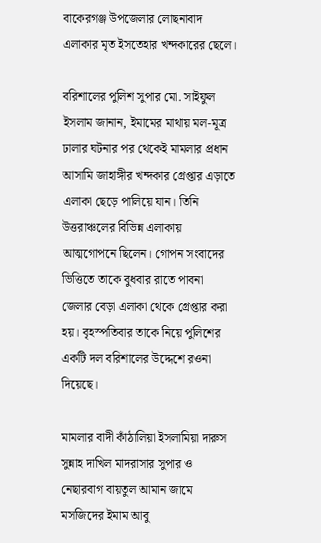বাকেরগঞ্জ উপজেলার লোছনাবাদ এলাকার মৃত ইসতেহার খন্দকারের ছেলে।

বরিশালের পুলিশ সুপার মো. সাইফুল ইসলাম জানান, ইমামের মাথায় মল-মূত্র ঢালার ঘটনার পর থেকেই মামলার প্রধান আসামি জাহাঙ্গীর খন্দকার গ্রেপ্তার এড়াতে এলাকা ছেড়ে পালিয়ে যান। তিনি উত্তরাঞ্চলের বিভিন্ন এলাকায় আত্মগোপনে ছিলেন। গোপন সংবাদের ভিত্তিতে তাকে বুধবার রাতে পাবনা জেলার বেড়া এলাকা থেকে গ্রেপ্তার করা হয়। বৃহস্পতিবার তাকে নিয়ে পুলিশের একটি দল বরিশালের উদ্দেশে রওনা দিয়েছে।

মামলার বাদী কাঁঠালিয়া ইসলামিয়া দারুস সুন্নাহ দাখিল মাদরাসার সুপার ও নেছারবাগ বায়তুল আমান জামে মসজিদের ইমাম আবু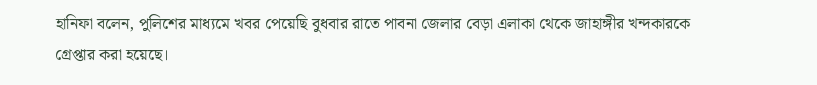হানিফা বলেন, পুলিশের মাধ্যমে খবর পেয়েছি বুধবার রাতে পাবনা জেলার বেড়া এলাকা থেকে জাহাঙ্গীর খন্দকারকে গ্রেপ্তার করা হয়েছে।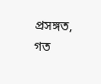প্রসঙ্গত, গত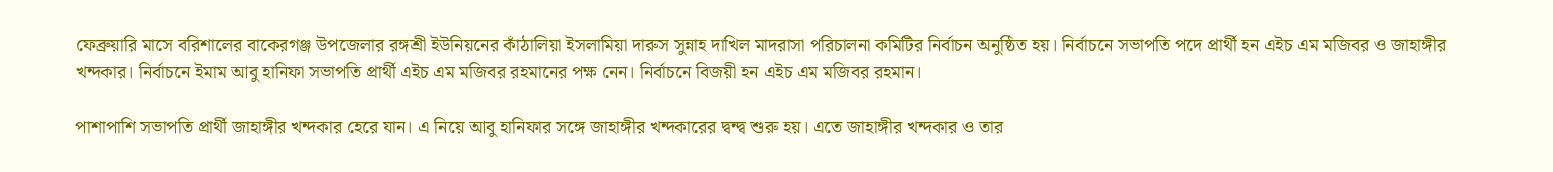ফেব্রুয়ারি মাসে বরিশালের বাকেরগঞ্জ উপজেলার রঙ্গশ্রী ইউনিয়নের কাঁঠালিয়া ইসলামিয়া দারুস সুন্নাহ দাখিল মাদরাসা পরিচালনা কমিটির নির্বাচন অনুষ্ঠিত হয়। নির্বাচনে সভাপতি পদে প্রার্থী হন এইচ এম মজিবর ও জাহাঙ্গীর খন্দকার। নির্বাচনে ইমাম আবু হানিফা সভাপতি প্রার্থী এইচ এম মজিবর রহমানের পক্ষ নেন। নির্বাচনে বিজয়ী হন এইচ এম মজিবর রহমান।

পাশাপাশি সভাপতি প্রার্থী জাহাঙ্গীর খন্দকার হেরে যান। এ নিয়ে আবু হানিফার সঙ্গে জাহাঙ্গীর খন্দকারের দ্বন্দ্ব শুরু হয়। এতে জাহাঙ্গীর খন্দকার ও তার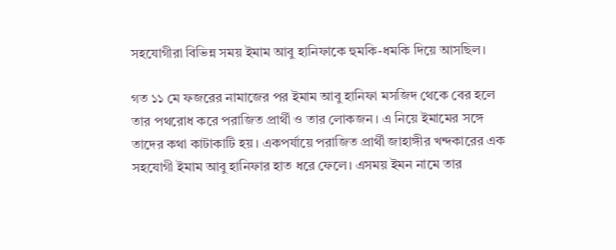সহযোগীরা বিভিন্ন সময় ইমাম আবু হানিফাকে হুমকি-ধমকি দিয়ে আসছিল।

গত ১১ মে ফজরের নামাজের পর ইমাম আবু হানিফা মসজিদ থেকে বের হলে তার পথরোধ করে পরাজিত প্রার্থী ও তার লোকজন। এ নিয়ে ইমামের সঙ্গে তাদের কথা কাটাকাটি হয়। একপর্যায়ে পরাজিত প্রার্থী জাহাঙ্গীর খন্দকারের এক সহযোগী ইমাম আবু হানিফার হাত ধরে ফেলে। এসময় ইমন নামে তার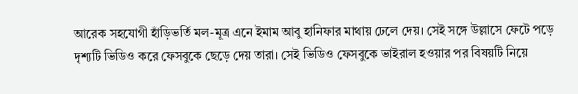আরেক সহযোগী হাঁড়িভর্তি মল-মূত্র এনে ইমাম আবু হানিফার মাথায় ঢেলে দেয়। সেই সঙ্গে উল্লাসে ফেটে পড়ে দৃশ্যটি ভিডিও করে ফেসবুকে ছেড়ে দেয় তারা। সেই ভিডিও ফেসবুকে ভাইরাল হওয়ার পর বিষয়টি নিয়ে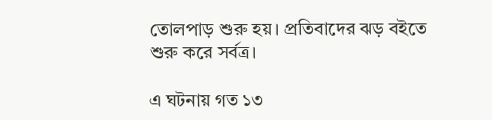তোলপাড় শুরু হয়। প্রতিবাদের ঝড় বইতে শুরু করে সর্বত্র।

এ ঘটনায় গত ১৩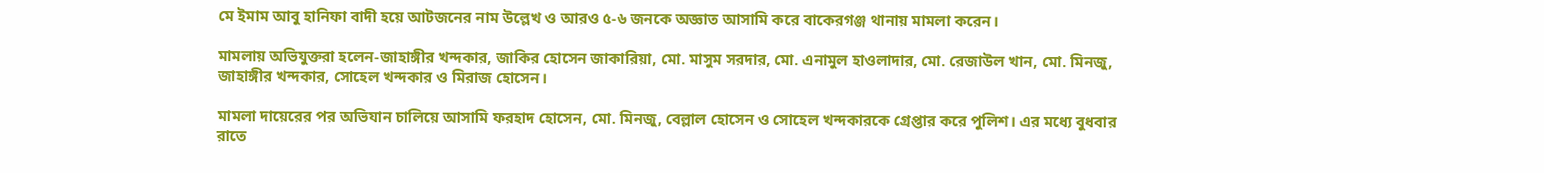মে ইমাম আবু হানিফা বাদী হয়ে আটজনের নাম উল্লেখ ও আরও ৫-৬ জনকে অজ্ঞাত আসামি করে বাকেরগঞ্জ থানায় মামলা করেন।

মামলায় অভিযুক্তরা হলেন-জাহাঙ্গীর খন্দকার, জাকির হোসেন জাকারিয়া, মো. মাসুম সরদার, মো. এনামুল হাওলাদার, মো. রেজাউল খান, মো. মিনজু, জাহাঙ্গীর খন্দকার, সোহেল খন্দকার ও মিরাজ হোসেন।

মামলা দায়েরের পর অভিযান চালিয়ে আসামি ফরহাদ হোসেন, মো. মিনজু, বেল্লাল হোসেন ও সোহেল খন্দকারকে গ্রেপ্তার করে পুলিশ। এর মধ্যে বুধবার রাতে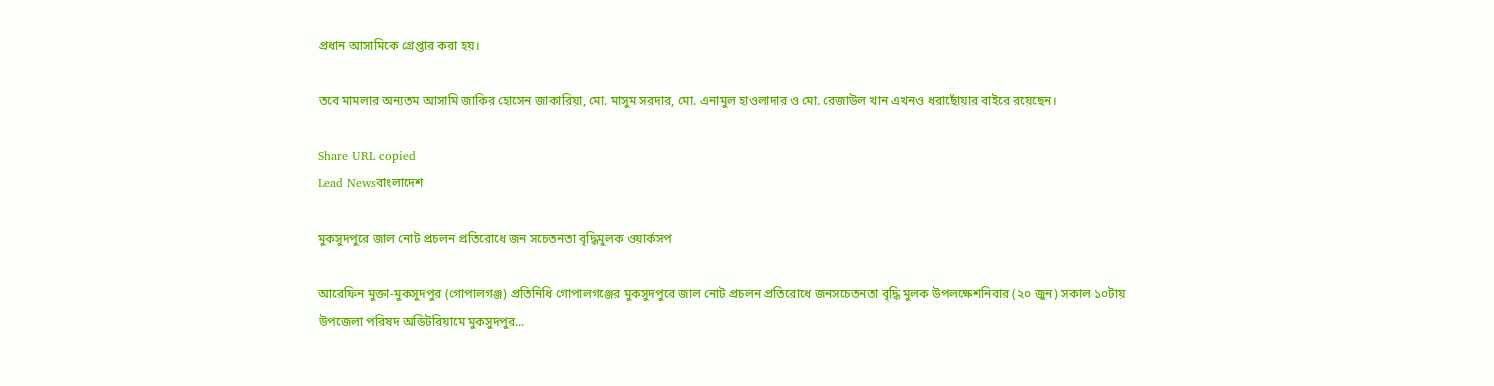প্রধান আসামিকে গ্রেপ্তার করা হয়।

তবে মামলার অন্যতম আসামি জাকির হোসেন জাকারিয়া, মো. মাসুম সরদার, মো. এনামুল হাওলাদার ও মো. রেজাউল খান এখনও ধরাছোঁয়ার বাইরে রয়েছেন।

Share URL copied
Lead Newsবাংলাদেশ

মুকসুদপুরে জাল নোট প্রচলন প্রতিরোধে জন সচেতনতা বৃদ্ধিমুলক ওয়ার্কসপ

আরেফিন মুক্তা-মুকসুদপুর (গোপালগঞ্জ) প্রতিনিধি গোপালগঞ্জের মুকসুদপুরে জাল নোট প্রচলন প্রতিরোধে জনসচেতনতা বৃদ্ধি মুলক উপলক্ষেশনিবার (২০ জুন) সকাল ১০টায় উপজেলা পরিষদ অডিটরিয়ামে মুকসুদপুর...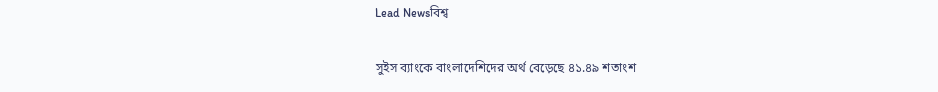Lead Newsবিশ্ব

সুইস ব্যাংকে বাংলাদেশিদের অর্থ বেড়েছে ৪১.৪৯ শতাংশ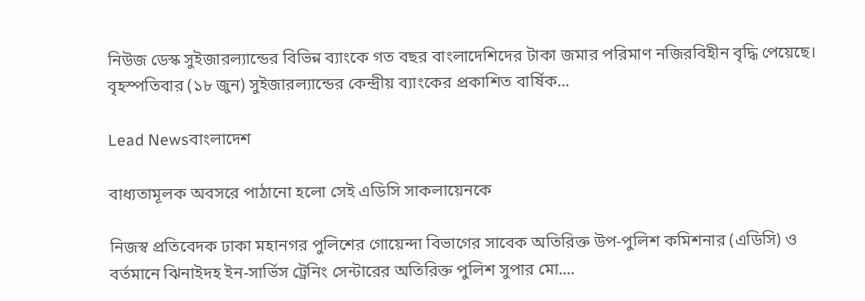নিউজ ডেস্ক সুইজারল্যান্ডের বিভিন্ন ব্যাংকে গত বছর বাংলাদেশিদের টাকা জমার পরিমাণ নজিরবিহীন বৃদ্ধি পেয়েছে। বৃহস্পতিবার (১৮ জুন) সুইজারল্যান্ডের কেন্দ্রীয় ব্যাংকের প্রকাশিত বার্ষিক...

Lead Newsবাংলাদেশ

বাধ্যতামূলক অবসরে পাঠানো হলো সেই এডিসি সাকলায়েনকে

নিজস্ব প্রতিবেদক ঢাকা মহানগর পুলিশের গোয়েন্দা বিভাগের সাবেক অতিরিক্ত উপ-পুলিশ কমিশনার (এডিসি) ও বর্তমানে ঝিনাইদহ ইন-সার্ভিস ট্রেনিং সেন্টারের অতিরিক্ত পুলিশ সুপার মো....